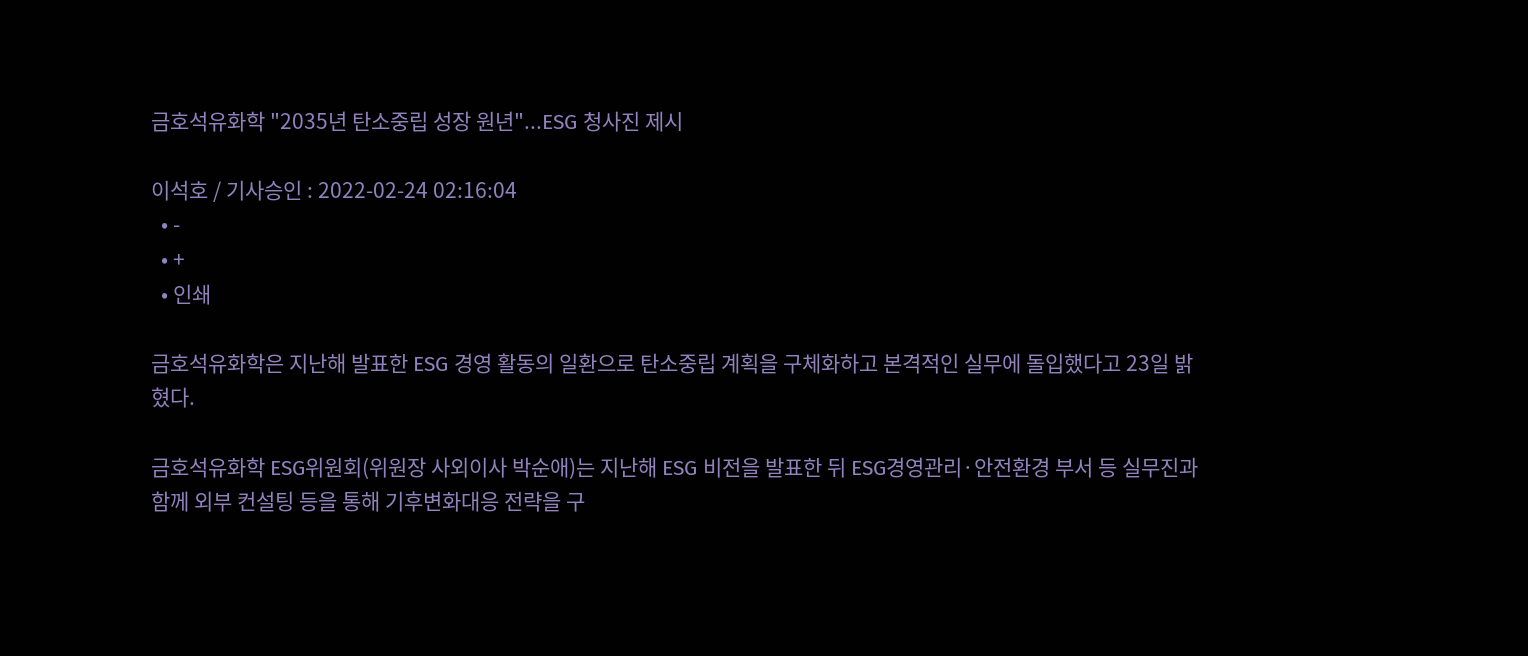금호석유화학 "2035년 탄소중립 성장 원년"...ESG 청사진 제시

이석호 / 기사승인 : 2022-02-24 02:16:04
  • -
  • +
  • 인쇄

금호석유화학은 지난해 발표한 ESG 경영 활동의 일환으로 탄소중립 계획을 구체화하고 본격적인 실무에 돌입했다고 23일 밝혔다.

금호석유화학 ESG위원회(위원장 사외이사 박순애)는 지난해 ESG 비전을 발표한 뒤 ESG경영관리·안전환경 부서 등 실무진과 함께 외부 컨설팅 등을 통해 기후변화대응 전략을 구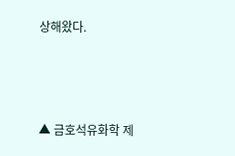상해왔다.



▲ 금호석유화학 제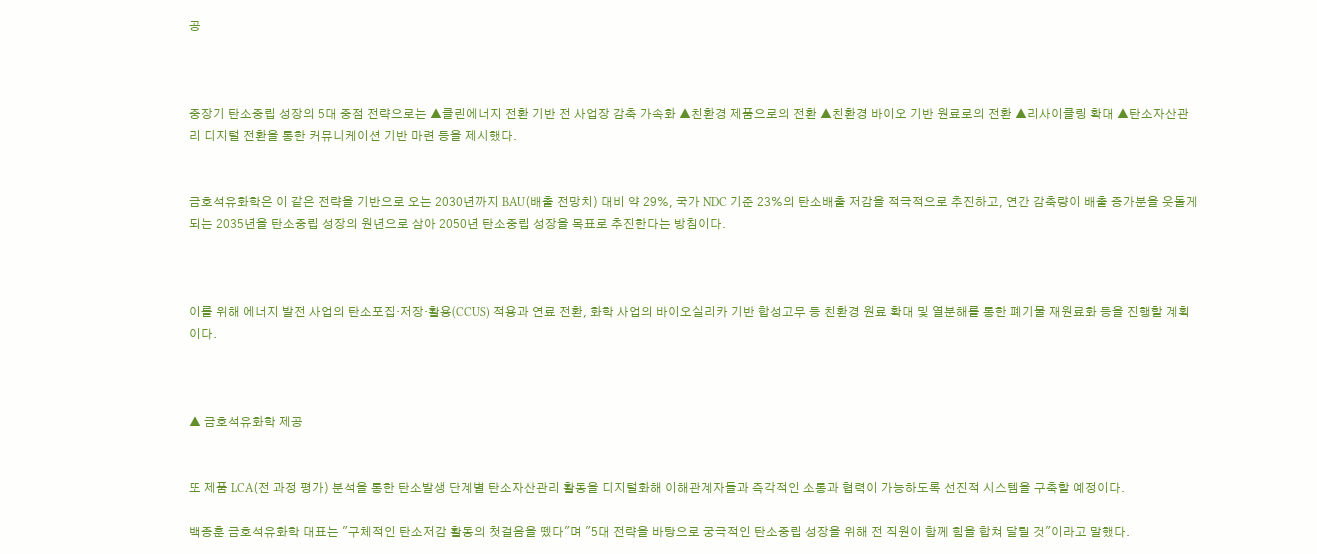공



중장기 탄소중립 성장의 5대 중점 전략으로는 ▲클린에너지 전환 기반 전 사업장 감축 가속화 ▲친환경 제품으로의 전환 ▲친환경 바이오 기반 원료로의 전환 ▲리사이클링 확대 ▲탄소자산관리 디지털 전환을 통한 커뮤니케이션 기반 마련 등을 제시했다.


금호석유화학은 이 같은 전략을 기반으로 오는 2030년까지 BAU(배출 전망치) 대비 약 29%, 국가 NDC 기준 23%의 탄소배출 저감을 적극적으로 추진하고, 연간 감축량이 배출 증가분을 웃돌게 되는 2035년을 탄소중립 성장의 원년으로 삼아 2050년 탄소중립 성장을 목표로 추진한다는 방침이다.



이를 위해 에너지 발전 사업의 탄소포집·저장·활용(CCUS) 적용과 연료 전환, 화학 사업의 바이오실리카 기반 합성고무 등 친환경 원료 확대 및 열분해를 통한 폐기물 재원료화 등을 진행할 계획이다.



▲ 금호석유화학 제공


또 제품 LCA(전 과정 평가) 분석을 통한 탄소발생 단계별 탄소자산관리 활동을 디지털화해 이해관계자들과 즉각적인 소통과 협력이 가능하도록 선진적 시스템을 구축할 예정이다.

백종훈 금호석유화학 대표는 "구체적인 탄소저감 활동의 첫걸음을 뗐다"며 "5대 전략을 바탕으로 궁극적인 탄소중립 성장을 위해 전 직원이 함께 힘을 합쳐 달릴 것"이라고 말했다.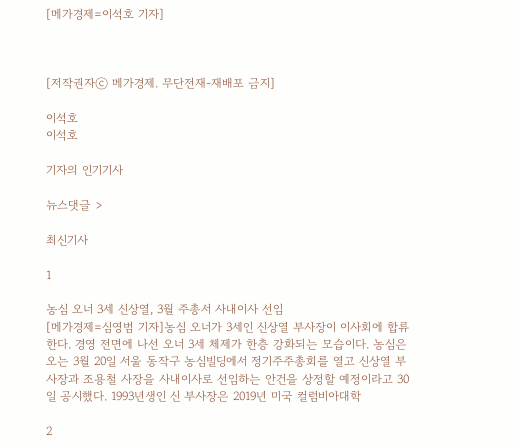[메가경제=이석호 기자]



[저작권자ⓒ 메가경제. 무단전재-재배포 금지]

이석호
이석호

기자의 인기기사

뉴스댓글 >

최신기사

1

농심 오너 3세 신상열, 3월 주총서 사내이사 선임
[메가경제=심영범 기자]농심 오너가 3세인 신상열 부사장이 이사회에 합류한다. 경영 전면에 나선 오너 3세 체제가 한층 강화되는 모습이다. 농심은 오는 3월 20일 서울 동작구 농심빌딩에서 정기주주총회를 열고 신상열 부사장과 조용철 사장을 사내이사로 선임하는 안건을 상정할 예정이라고 30일 공시했다. 1993년생인 신 부사장은 2019년 미국 컬럼비아대학

2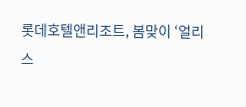롯데호텔앤리조트, 봄맞이 ‘얼리 스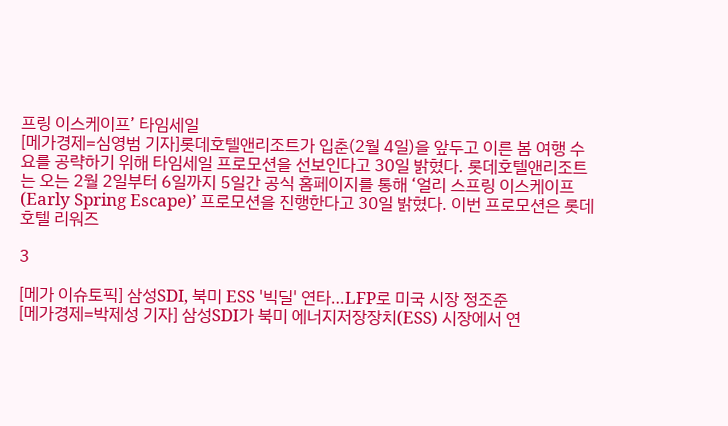프링 이스케이프’ 타임세일
[메가경제=심영범 기자]롯데호텔앤리조트가 입춘(2월 4일)을 앞두고 이른 봄 여행 수요를 공략하기 위해 타임세일 프로모션을 선보인다고 30일 밝혔다. 롯데호텔앤리조트는 오는 2월 2일부터 6일까지 5일간 공식 홈페이지를 통해 ‘얼리 스프링 이스케이프(Early Spring Escape)’ 프로모션을 진행한다고 30일 밝혔다. 이번 프로모션은 롯데호텔 리워즈

3

[메가 이슈토픽] 삼성SDI, 북미 ESS '빅딜' 연타…LFP로 미국 시장 정조준
[메가경제=박제성 기자] 삼성SDI가 북미 에너지저장장치(ESS) 시장에서 연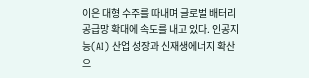이은 대형 수주를 따내며 글로벌 배터리 공급망 확대에 속도를 내고 있다. 인공지능(AI) 산업 성장과 신재생에너지 확산으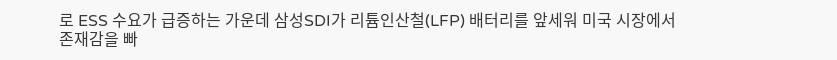로 ESS 수요가 급증하는 가운데 삼성SDI가 리튬인산철(LFP) 배터리를 앞세워 미국 시장에서 존재감을 빠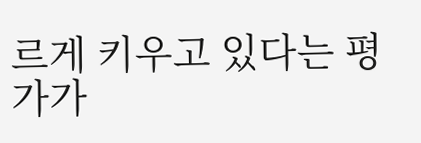르게 키우고 있다는 평가가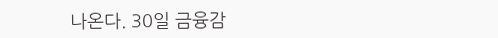나온다. 30일 금융감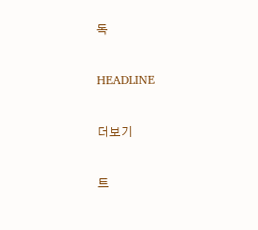독

HEADLINE

더보기

트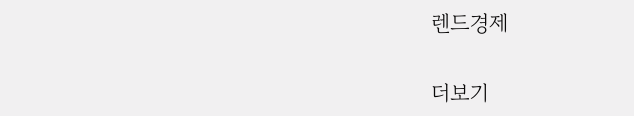렌드경제

더보기